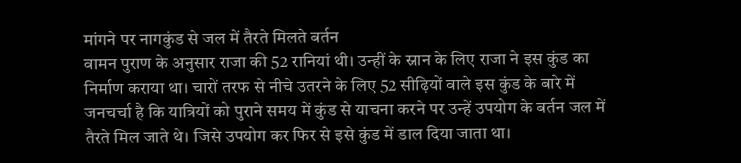मांगने पर नागकुंड से जल में तैरते मिलते बर्तन
वामन पुराण के अनुसार राजा की 52 रानियां थी। उन्हीं के स्नान के लिए राजा ने इस कुंड का निर्माण कराया था। चारों तरफ से नीचे उतरने के लिए 52 सीढ़ियों वाले इस कुंड के बारे में जनचर्चा है कि यात्रियों को पुराने समय में कुंड से याचना करने पर उन्हें उपयोग के बर्तन जल में तैरते मिल जाते थे। जिसे उपयोग कर फिर से इसे कुंड में डाल दिया जाता था।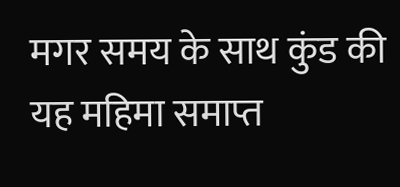मगर समय के साथ कुंड की यह महिमा समाप्त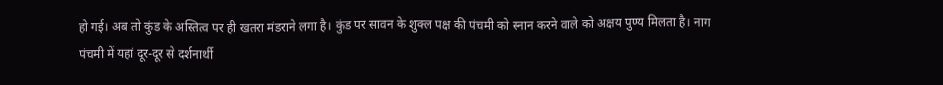हो गई। अब तो कुंड के अस्तित्व पर ही खतरा मंडराने लगा है। कुंड पर सावन के शुक्ल पक्ष की पंचमी को स्नान करने वाले को अक्षय पुण्य मिलता है। नाग पंचमी में यहां दूर-दूर से दर्शनार्थी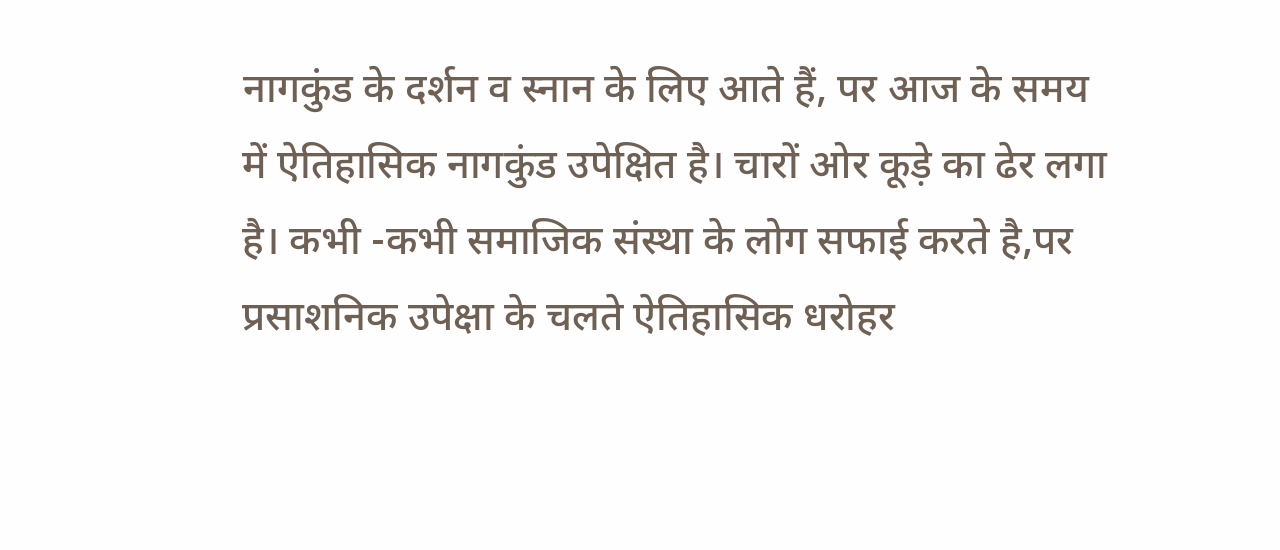नागकुंड के दर्शन व स्नान के लिए आते हैं, पर आज के समय में ऐतिहासिक नागकुंड उपेक्षित है। चारों ओर कूड़े का ढेर लगा है। कभी -कभी समाजिक संस्था के लोग सफाई करते है,पर प्रसाशनिक उपेक्षा के चलते ऐतिहासिक धरोहर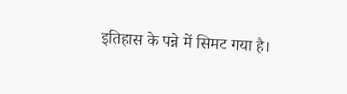इतिहास के पन्ने में सिमट गया है।